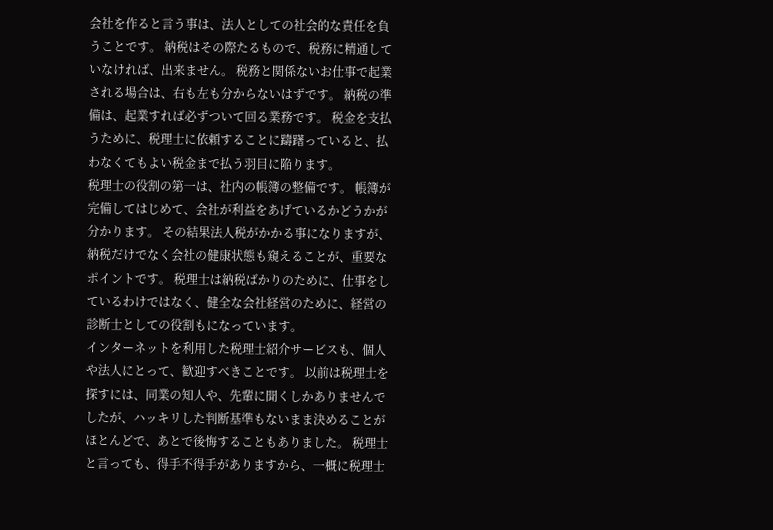会社を作ると言う事は、法人としての社会的な責任を負うことです。 納税はその際たるもので、税務に精通していなければ、出来ません。 税務と関係ないお仕事で起業される場合は、右も左も分からないはずです。 納税の準備は、起業すれば必ずついて回る業務です。 税金を支払うために、税理士に依頼することに躊躇っていると、払わなくてもよい税金まで払う羽目に陥ります。
税理士の役割の第一は、社内の帳簿の整備です。 帳簿が完備してはじめて、会社が利益をあげているかどうかが分かります。 その結果法人税がかかる事になりますが、納税だけでなく会社の健康状態も窺えることが、重要なポイントです。 税理士は納税ばかりのために、仕事をしているわけではなく、健全な会社経営のために、経営の診断士としての役割もになっています。
インターネットを利用した税理士紹介サービスも、個人や法人にとって、歓迎すべきことです。 以前は税理士を探すには、同業の知人や、先輩に聞くしかありませんでしたが、ハッキリした判断基準もないまま決めることがほとんどで、あとで後悔することもありました。 税理士と言っても、得手不得手がありますから、一概に税理士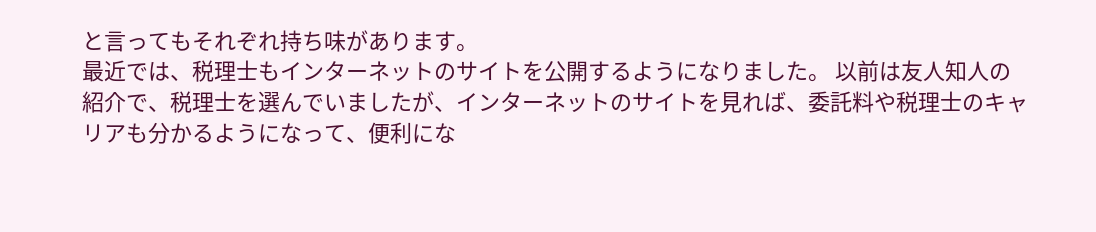と言ってもそれぞれ持ち味があります。
最近では、税理士もインターネットのサイトを公開するようになりました。 以前は友人知人の紹介で、税理士を選んでいましたが、インターネットのサイトを見れば、委託料や税理士のキャリアも分かるようになって、便利にな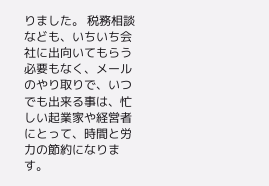りました。 税務相談なども、いちいち会社に出向いてもらう必要もなく、メールのやり取りで、いつでも出来る事は、忙しい起業家や経営者にとって、時間と労力の節約になります。